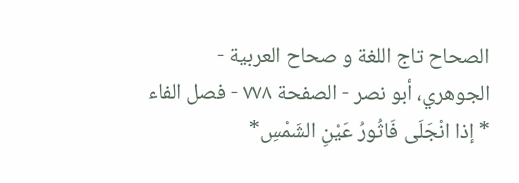الصحاح تاج اللغة و صحاح العربية - الجوهري، أبو نصر - الصفحة ٧٧٨ - فصل الفاء
* إذا انْجَلَى فَاثُورُ عَيْنِ الشَمْسِ*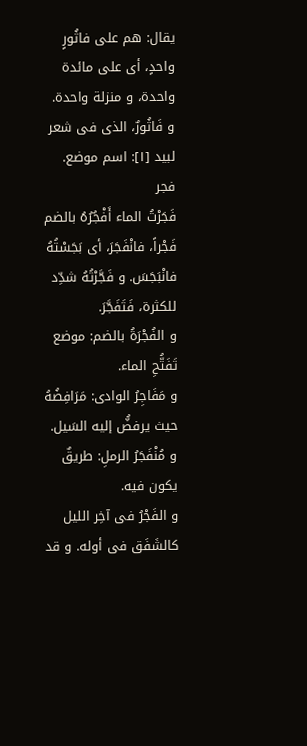يقال: هم على فاثُورٍ واحدٍ، أى على مائدة واحدة، و منزلة واحدة.
و فَاثُورٌ، الذى فى شعر لبيد [١]: اسم موضع.
فجر
فَجَرْتُ الماء أَفْجُرُهُ بالضم فَجْراً، فانْفَجَرَ، أى بَجَسْتُهُ فانْبَجَسَ. و فَجَّرْتُهُ شدِّد للكثرة، فَتَفَجَّرَ.
و الفُجْرَةُ بالضم: موضع تَفَتُّحِ الماء.
و مَفَاجِرُ الوادى: مَرَافِضُهُ حيث يرفضُّ إليه السَيل.
و مُنْفَجَرُ الرملِ: طريقٌ يكون فيه.
و الفَجْرُ فى آخِر الليل كالشَفَق فى أوله. و قد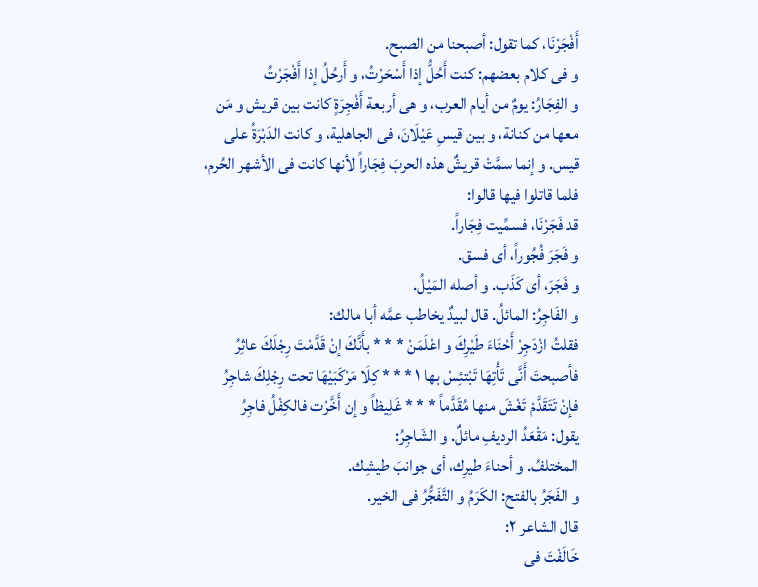أَفْجَرْنَا، كما تقول: أصبحنا من الصبح.
و فى كلام بعضهم: كنت أَحُلُّ إذا أَسْحَرْتُ، و أَرحُلُ إذا أَفْجَرْتُ
و الفِجَارُ: يومٌ من أيام العرب، و هى أربعة أَفْجِرَةٍ كانت بين قريش و مَن معها من كنانة، و بين قيسِ عَيْلَانَ، فى الجاهلية، و كانت الدَبْرَةُ على قيس. و إنما سمَّتْ قريشٌ هذه الحربَ فِجَاراً لأنها كانت فى الأشهر الحُرم، فلما قاتلوا فيها قالوا:
قد فَجَرْنَا، فسمِّيت فِجَاراً.
و فَجَرَ فُجُوراً، أى فسق.
و فَجَرَ، أى كَذَب. و أصله المَيْلُ.
و الفَاجِرُ: المائلُ. قال لبيدٌ يخاطب عمَّه أبا مالك:
فقلتُ ازْدَجِرْ أَحْنَاءَ طَيْرِكَ و اعْلَمَنْ * * * بأَنَّكَ إنْ قَدَّمْتَ رِجْلَكَ عاثِرُ
فأصبحتَ أَنَّى تَأْتِهَا تَبْتئِسْ بها ١ * * * كِلَا مَرْكَبَيْهَا تحت رِجْلِكَ شاجِرُ
فإنْ تَتَقَدَّمْ تَغْشَ منها مُقَدَّماً * * * غَلِيظاً و إن أَخَّرْت فالكِفْلُ فاجِرُ
يقول: مَقْعَدُ الرديفِ مائلٌ. و الشَاجِرُ:
المختلفُ. و أحناءَ طيرِك، أى جوانبَ طيشِك.
و الفَجَرُ بالفتح: الكَرَمُ و التَّفَجُّرُ فى الخير.
قال الشاعر ٢:
خَالَفْتَ فى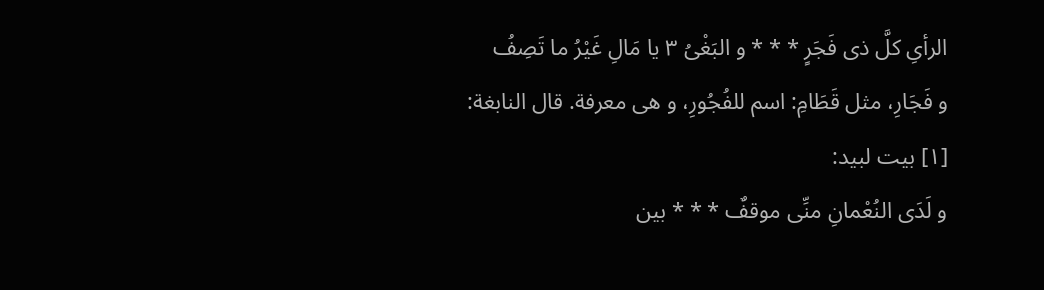الرأىِ كلَّ ذى فَجَرٍ * * * و البَغْىُ ٣ يا مَالِ غَيْرُ ما تَصِفُ
و فَجَارِ، مثل قَطَامِ: اسم للفُجُورِ، و هى معرفة. قال النابغة:
[١] بيت لبيد:
و لَدَى النُعْمانِ منِّى موقفٌ * * * بين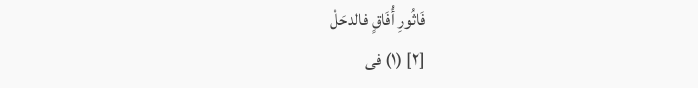فَاثُورِ أُفَاقٍ فالدحَلْ
[٢] (١) فى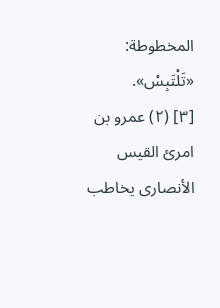المخطوطة: «تَلْتَبِسْ».
[٣] (٢) عمرو بن امرئ القيس الأنصارى يخاطب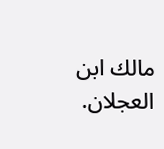مالك ابن العجلان.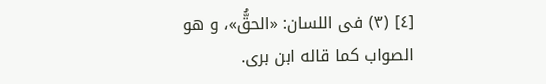[٤] (٣) فى اللسان: «الحقُّ»، و هو الصواب كما قاله ابن برى.